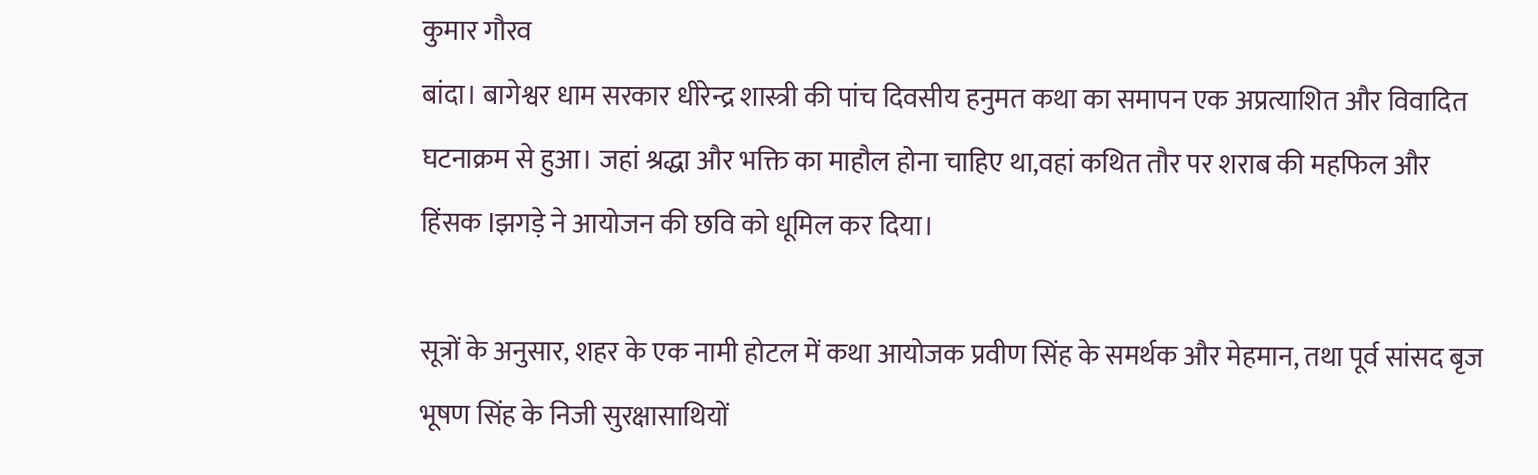कुमार गौरव
बांदा। बागेश्वर धाम सरकार धीरेन्द्र शास्त्री की पांच दिवसीय हनुमत कथा का समापन एक अप्रत्याशित और विवादित घटनाक्रम से हुआ। जहां श्रद्धा और भक्ति का माहौल होना चाहिए था,वहां कथित तौर पर शराब की महफिल और हिंसक lझगड़े ने आयोजन की छवि को धूमिल कर दिया।

सूत्रों के अनुसार, शहर के एक नामी होटल में कथा आयोजक प्रवीण सिंह के समर्थक और मेहमान, तथा पूर्व सांसद बृज भूषण सिंह के निजी सुरक्षासाथियों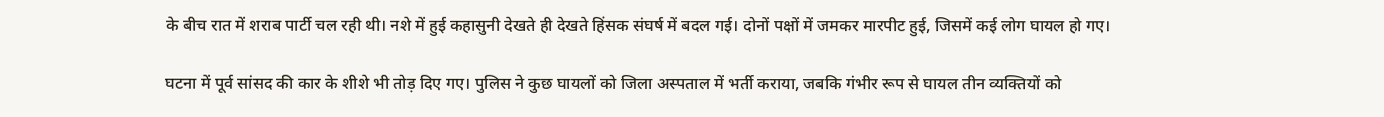के बीच रात में शराब पार्टी चल रही थी। नशे में हुई कहासुनी देखते ही देखते हिंसक संघर्ष में बदल गई। दोनों पक्षों में जमकर मारपीट हुई, जिसमें कई लोग घायल हो गए।

घटना में पूर्व सांसद की कार के शीशे भी तोड़ दिए गए। पुलिस ने कुछ घायलों को जिला अस्पताल में भर्ती कराया, जबकि गंभीर रूप से घायल तीन व्यक्तियों को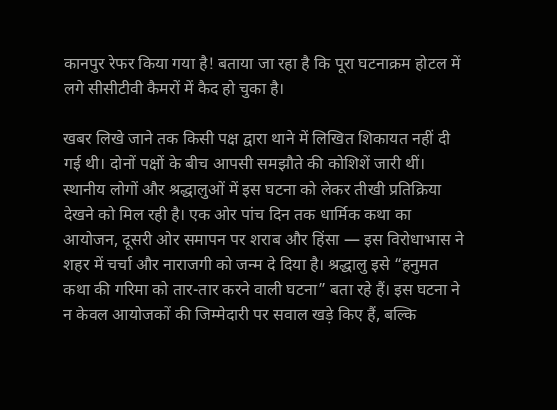कानपुर रेफर किया गया है! बताया जा रहा है कि पूरा घटनाक्रम होटल में लगे सीसीटीवी कैमरों में कैद हो चुका है।

खबर लिखे जाने तक किसी पक्ष द्वारा थाने में लिखित शिकायत नहीं दी गई थी। दोनों पक्षों के बीच आपसी समझौते की कोशिशें जारी थीं। स्थानीय लोगों और श्रद्धालुओं में इस घटना को लेकर तीखी प्रतिक्रिया देखने को मिल रही है। एक ओर पांच दिन तक धार्मिक कथा का आयोजन, दूसरी ओर समापन पर शराब और हिंसा — इस विरोधाभास ने शहर में चर्चा और नाराजगी को जन्म दे दिया है। श्रद्धालु इसे “हनुमत कथा की गरिमा को तार-तार करने वाली घटना” बता रहे हैं। इस घटना ने न केवल आयोजकों की जिम्मेदारी पर सवाल खड़े किए हैं, बल्कि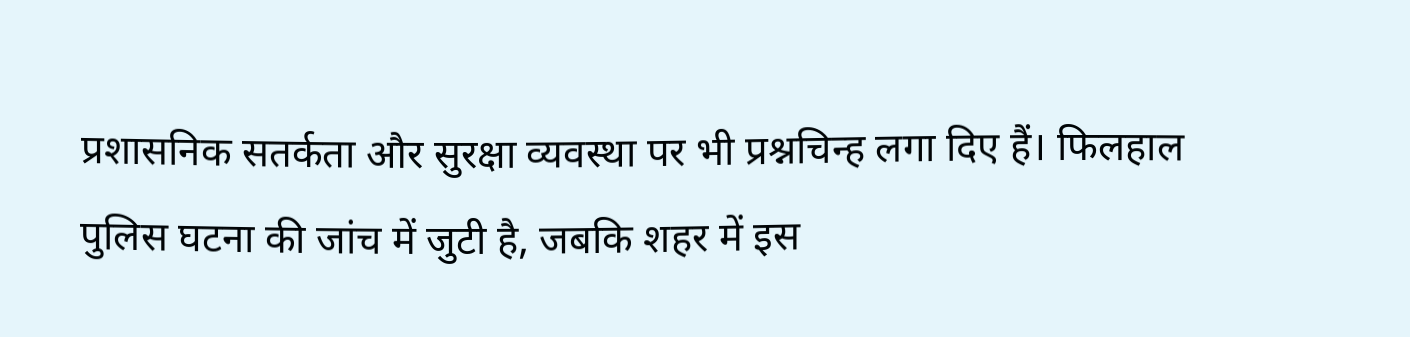प्रशासनिक सतर्कता और सुरक्षा व्यवस्था पर भी प्रश्नचिन्ह लगा दिए हैं। फिलहाल पुलिस घटना की जांच में जुटी है, जबकि शहर में इस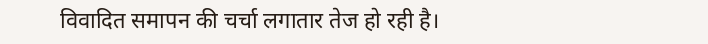विवादित समापन की चर्चा लगातार तेज हो रही है।